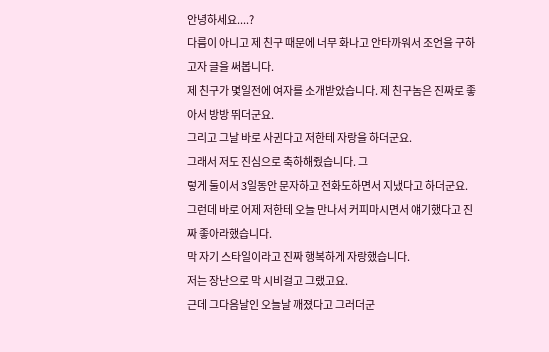안녕하세요....?
다름이 아니고 제 친구 때문에 너무 화나고 안타까워서 조언을 구하고자 글을 써봅니다.
제 친구가 몇일전에 여자를 소개받았습니다. 제 친구놈은 진짜로 좋아서 방방 뛰더군요.
그리고 그날 바로 사귄다고 저한테 자랑을 하더군요.
그래서 저도 진심으로 축하해줬습니다. 그
렇게 둘이서 3일동안 문자하고 전화도하면서 지냈다고 하더군요.
그런데 바로 어제 저한테 오늘 만나서 커피마시면서 얘기했다고 진짜 좋아라했습니다.
막 자기 스타일이라고 진짜 행복하게 자랑했습니다.
저는 장난으로 막 시비걸고 그랬고요.
근데 그다음날인 오늘날 깨졌다고 그러더군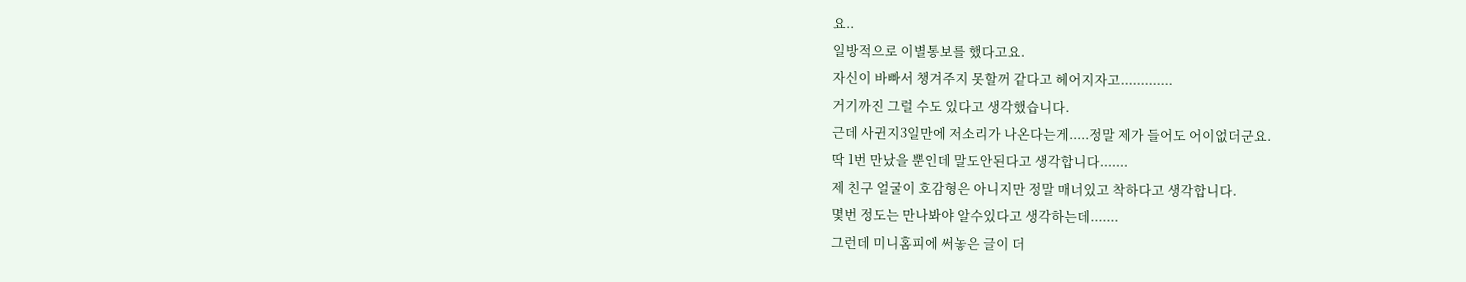요..
일방적으로 이별통보를 했다고요.
자신이 바빠서 챙겨주지 못할꺼 같다고 헤어지자고.............
거기까진 그럴 수도 있다고 생각했습니다.
근데 사귄지3일만에 저소리가 나온다는게.....정말 제가 들어도 어이없더군요.
딱 1번 만났을 뿐인데 말도안된다고 생각합니다.......
제 친구 얼굴이 호감형은 아니지만 정말 매너있고 착하다고 생각합니다.
몇번 정도는 만나봐야 알수있다고 생각하는데.......
그런데 미니홈피에 써놓은 글이 더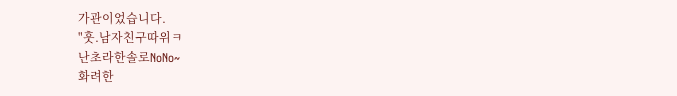가관이었습니다.
"훗.남자친구따위ㅋ
난초라한솔로NoNo~
화려한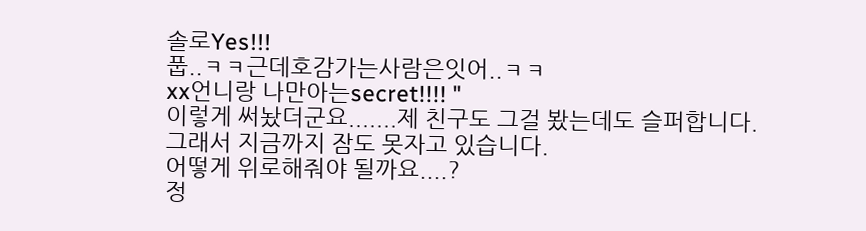솔로Yes!!!
풉..ㅋㅋ근데호감가는사람은잇어..ㅋㅋ
xx언니랑 나만아는secret!!!! "
이렇게 써놨더군요.......제 친구도 그걸 봤는데도 슬퍼합니다.
그래서 지금까지 잠도 못자고 있습니다.
어떻게 위로해줘야 될까요....?
정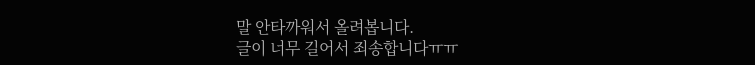말 안타까워서 올려봅니다.
글이 너무 길어서 죄송합니다ㅠㅠ